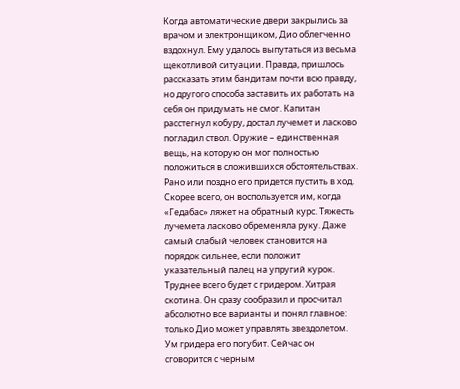Когда автоматические двери закрылись за врачом и электронщиком, Дио облегченно вздохнул. Ему удалось выпутаться из весьма щекотливой ситуации. Правда, пришлось рассказать этим бандитам почти всю правду, но другого способа заставить их работать на себя он придумать не смог. Капитан расстегнул кобуру, достал лучемет и ласково погладил ствол. Оружие – единственная вещь, на которую он мог полностью положиться в сложившихся обстоятельствах. Рано или поздно его придется пустить в ход. Скорее всего, он воспользуется им, когда «Гедабас» ляжет на обратный курс. Тяжесть лучемета ласково обременяла руку. Даже самый слабый человек становится на порядок сильнее, если положит указательный палец на упругий курок. Труднее всего будет с гридером. Хитрая скотина. Он сразу сообразил и просчитал абсолютно все варианты и понял главное: только Дио может управлять звездолетом. Ум гридера его погубит. Сейчас он сговорится с черным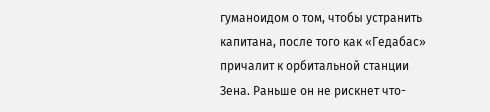гуманоидом о том, чтобы устранить капитана, после того как «Гедабас» причалит к орбитальной станции Зена. Раньше он не рискнет что-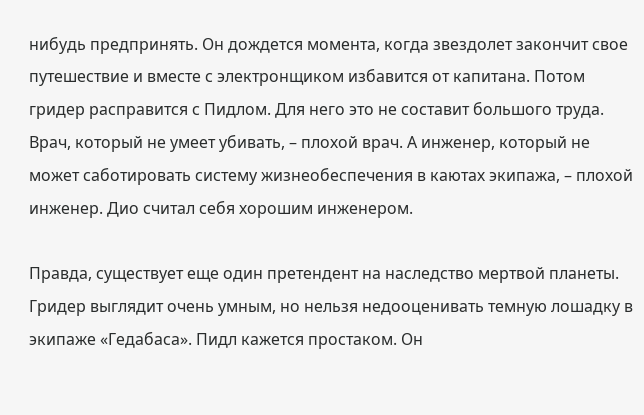нибудь предпринять. Он дождется момента, когда звездолет закончит свое путешествие и вместе с электронщиком избавится от капитана. Потом гридер расправится с Пидлом. Для него это не составит большого труда. Врач, который не умеет убивать, – плохой врач. А инженер, который не может саботировать систему жизнеобеспечения в каютах экипажа, – плохой инженер. Дио считал себя хорошим инженером.

Правда, существует еще один претендент на наследство мертвой планеты. Гридер выглядит очень умным, но нельзя недооценивать темную лошадку в экипаже «Гедабаса». Пидл кажется простаком. Он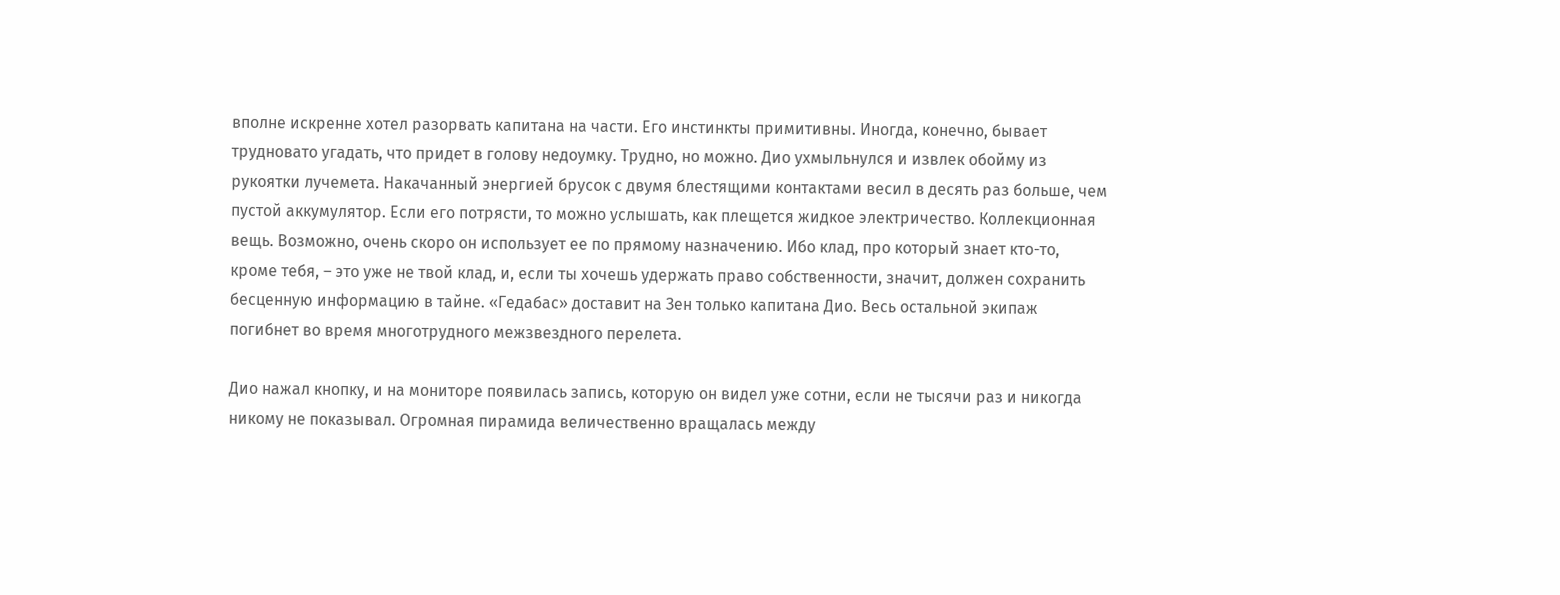вполне искренне хотел разорвать капитана на части. Его инстинкты примитивны. Иногда, конечно, бывает трудновато угадать, что придет в голову недоумку. Трудно, но можно. Дио ухмыльнулся и извлек обойму из рукоятки лучемета. Накачанный энергией брусок с двумя блестящими контактами весил в десять раз больше, чем пустой аккумулятор. Если его потрясти, то можно услышать, как плещется жидкое электричество. Коллекционная вещь. Возможно, очень скоро он использует ее по прямому назначению. Ибо клад, про который знает кто-то, кроме тебя, – это уже не твой клад, и, если ты хочешь удержать право собственности, значит, должен сохранить бесценную информацию в тайне. «Гедабас» доставит на Зен только капитана Дио. Весь остальной экипаж погибнет во время многотрудного межзвездного перелета.

Дио нажал кнопку, и на мониторе появилась запись, которую он видел уже сотни, если не тысячи раз и никогда никому не показывал. Огромная пирамида величественно вращалась между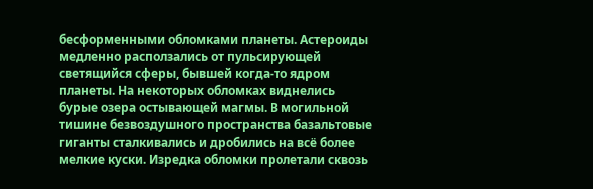бесформенными обломками планеты. Астероиды медленно расползались от пульсирующей светящийся сферы, бывшей когда-то ядром планеты. На некоторых обломках виднелись бурые озера остывающей магмы. В могильной тишине безвоздушного пространства базальтовые гиганты сталкивались и дробились на всё более мелкие куски. Изредка обломки пролетали сквозь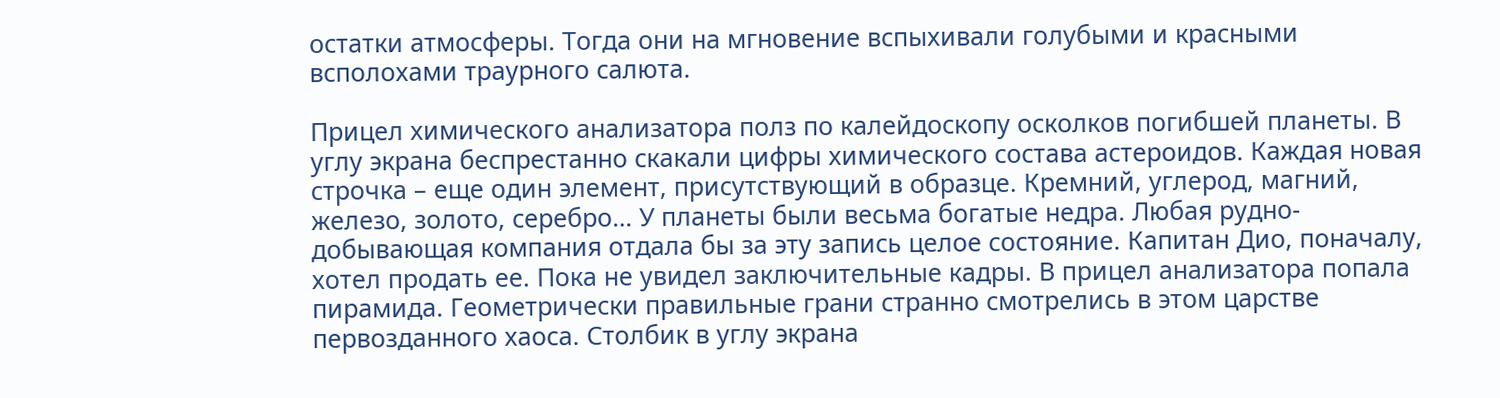остатки атмосферы. Тогда они на мгновение вспыхивали голубыми и красными всполохами траурного салюта.

Прицел химического анализатора полз по калейдоскопу осколков погибшей планеты. В углу экрана беспрестанно скакали цифры химического состава астероидов. Каждая новая строчка – еще один элемент, присутствующий в образце. Кремний, углерод, магний, железо, золото, серебро… У планеты были весьма богатые недра. Любая рудно-добывающая компания отдала бы за эту запись целое состояние. Капитан Дио, поначалу, хотел продать ее. Пока не увидел заключительные кадры. В прицел анализатора попала пирамида. Геометрически правильные грани странно смотрелись в этом царстве первозданного хаоса. Столбик в углу экрана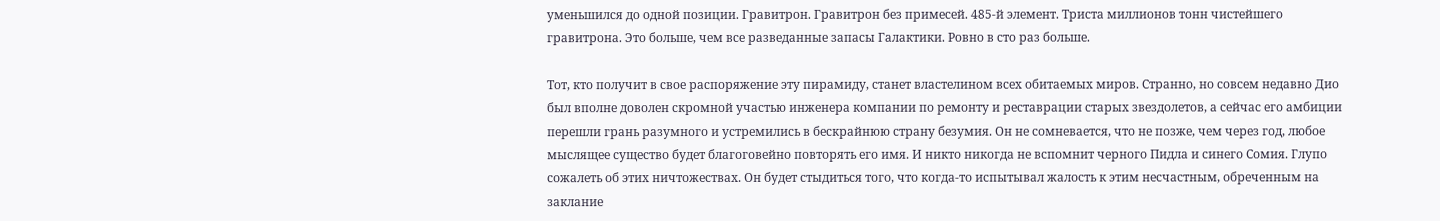уменьшился до одной позиции. Гравитрон. Гравитрон без примесей. 485-й элемент. Триста миллионов тонн чистейшего гравитрона. Это больше, чем все разведанные запасы Галактики. Ровно в сто раз больше.

Тот, кто получит в свое распоряжение эту пирамиду, станет властелином всех обитаемых миров. Странно, но совсем недавно Дио был вполне доволен скромной участью инженера компании по ремонту и реставрации старых звездолетов, а сейчас его амбиции перешли грань разумного и устремились в бескрайнюю страну безумия. Он не сомневается, что не позже, чем через год, любое мыслящее существо будет благоговейно повторять его имя. И никто никогда не вспомнит черного Пидла и синего Сомия. Глупо сожалеть об этих ничтожествах. Он будет стыдиться того, что когда-то испытывал жалость к этим несчастным, обреченным на заклание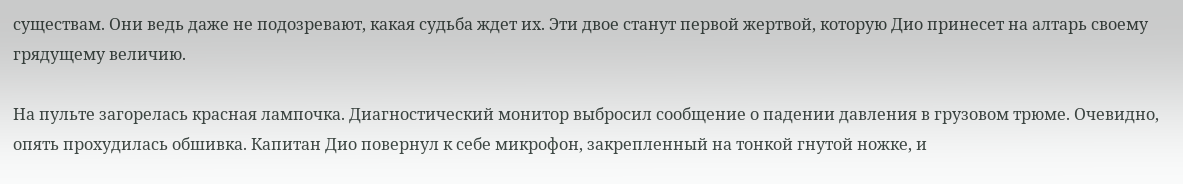существам. Они ведь даже не подозревают, какая судьба ждет их. Эти двое станут первой жертвой, которую Дио принесет на алтарь своему грядущему величию.

На пульте загорелась красная лампочка. Диагностический монитор выбросил сообщение о падении давления в грузовом трюме. Очевидно, опять прохудилась обшивка. Капитан Дио повернул к себе микрофон, закрепленный на тонкой гнутой ножке, и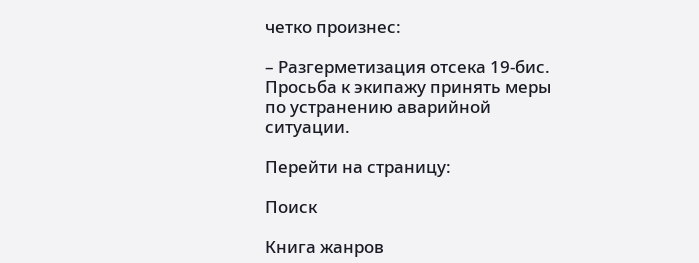четко произнес:

– Разгерметизация отсека 19-бис. Просьба к экипажу принять меры по устранению аварийной ситуации.

Перейти на страницу:

Поиск

Книга жанров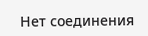Нет соединения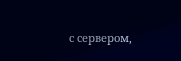с сервером,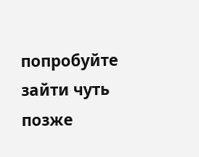попробуйте зайти чуть позже